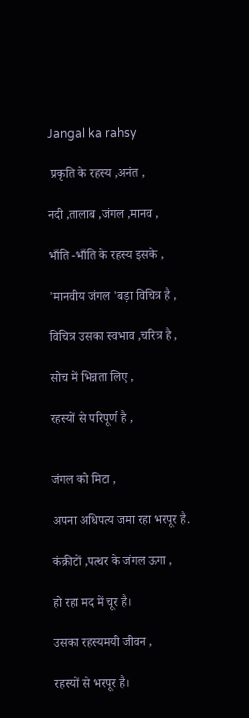Jangal ka rahsy

 प्रकृति के रहस्य ,अनंत ,

नदी ,तालाब ,जंगल ,मानव ,

भाँति -भाँति के रहस्य इसके ,

'मानवीय जंगल 'बड़ा विचित्र है ,

विचित्र उसका स्वभाव ,चरित्र है ,

सोच में भिन्नता लिए ,

रहस्यों से परिपूर्ण है ,


जंगल को मिटा ,

अपना अधिपत्य जमा रहा भरपूर है.

कंक्रीटों ,पत्थर के जंगल ऊगा ,

हो रहा मद में चूर है।

उसका रहस्यमयी जीवन ,

रहस्यों से भरपूर है।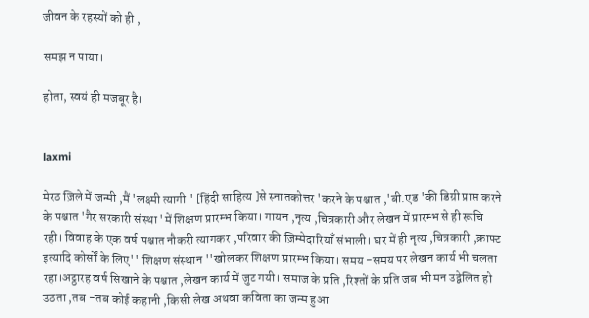जीवन के रहस्यों को ही ,

समझ न पाया।

होता, स्वयं ही मजबूर है।


laxmi

मेरठ ज़िले में जन्मी ,मैं 'लक्ष्मी त्यागी ' [हिंदी साहित्य ]से स्नातकोत्तर 'करने के पश्चात ,'बी.एड 'की डिग्री प्राप्त करने के पश्चात 'गैर सरकारी संस्था 'में शिक्षण प्रारम्भ किया। गायन ,नृत्य ,चित्रकारी और लेखन में प्रारम्भ से ही रूचि रही। विवाह के एक वर्ष पश्चात नौकरी त्यागकर ,परिवार की ज़िम्मेदारियाँ संभाली। घर में ही नृत्य ,चित्रकारी ,क्राफ्ट इत्यादि कोर्सों के लिए'' शिक्षण संस्थान ''खोलकर शिक्षण प्रारम्भ किया। समय -समय पर लेखन कार्य भी चलता रहा।अट्ठारह वर्ष सिखाने के पश्चात ,लेखन कार्य में जुट गयी। समाज के प्रति ,रिश्तों के प्रति जब भी मन उद्वेलित हो उठता ,तब -तब कोई कहानी ,किसी लेख अथवा कविता का जन्म हुआ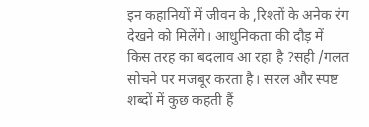इन कहानियों में जीवन के ,रिश्तों के अनेक रंग देखने को मिलेंगे। आधुनिकता की दौड़ में किस तरह का बदलाव आ रहा है ?सही /गलत सोचने पर मजबूर करता है। सरल और स्पष्ट शब्दों में कुछ कहती हैं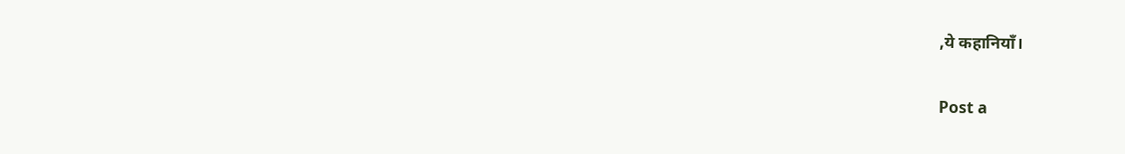,ये कहानियाँ।

Post a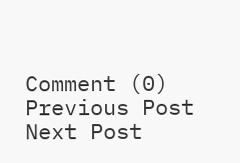Comment (0)
Previous Post Next Post